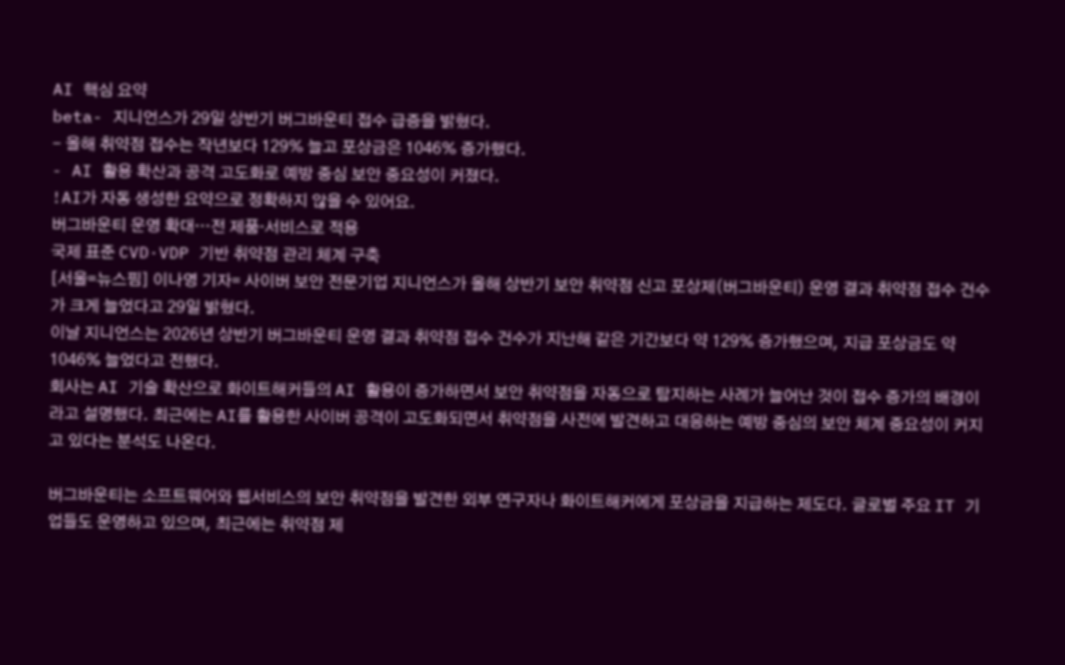AI 핵심 요약
beta- 지니언스가 29일 상반기 버그바운티 접수 급증을 밝혔다.
- 올해 취약점 접수는 작년보다 129% 늘고 포상금은 1046% 증가했다.
- AI 활용 확산과 공격 고도화로 예방 중심 보안 중요성이 커졌다.
!AI가 자동 생성한 요약으로 정확하지 않을 수 있어요.
버그바운티 운영 확대…전 제품·서비스로 적용
국제 표준 CVD·VDP 기반 취약점 관리 체계 구축
[서울=뉴스핌] 이나영 기자= 사이버 보안 전문기업 지니언스가 올해 상반기 보안 취약점 신고 포상제(버그바운티) 운영 결과 취약점 접수 건수가 크게 늘었다고 29일 밝혔다.
이날 지니언스는 2026년 상반기 버그바운티 운영 결과 취약점 접수 건수가 지난해 같은 기간보다 약 129% 증가했으며, 지급 포상금도 약 1046% 늘었다고 전했다.
회사는 AI 기술 확산으로 화이트해커들의 AI 활용이 증가하면서 보안 취약점을 자동으로 탐지하는 사례가 늘어난 것이 접수 증가의 배경이라고 설명했다. 최근에는 AI를 활용한 사이버 공격이 고도화되면서 취약점을 사전에 발견하고 대응하는 예방 중심의 보안 체계 중요성이 커지고 있다는 분석도 나온다.

버그바운티는 소프트웨어와 웹서비스의 보안 취약점을 발견한 외부 연구자나 화이트해커에게 포상금을 지급하는 제도다. 글로벌 주요 IT 기업들도 운영하고 있으며, 최근에는 취약점 제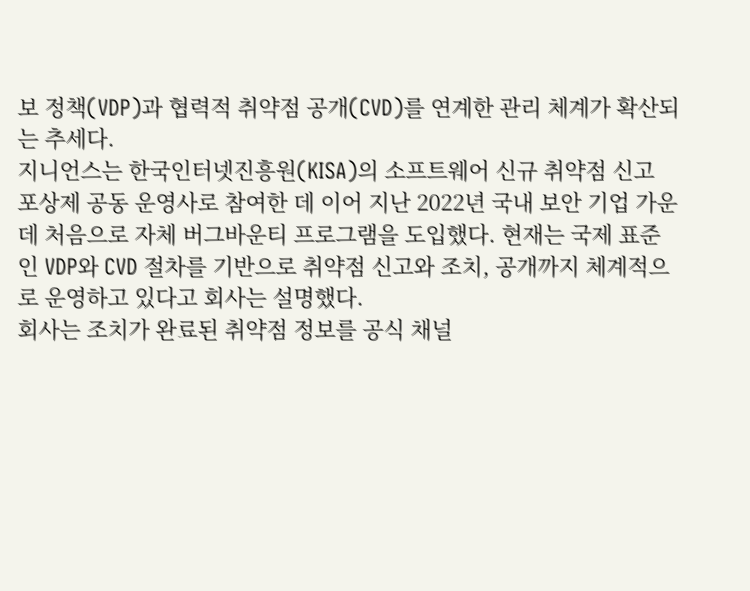보 정책(VDP)과 협력적 취약점 공개(CVD)를 연계한 관리 체계가 확산되는 추세다.
지니언스는 한국인터넷진흥원(KISA)의 소프트웨어 신규 취약점 신고 포상제 공동 운영사로 참여한 데 이어 지난 2022년 국내 보안 기업 가운데 처음으로 자체 버그바운티 프로그램을 도입했다. 현재는 국제 표준인 VDP와 CVD 절차를 기반으로 취약점 신고와 조치, 공개까지 체계적으로 운영하고 있다고 회사는 설명했다.
회사는 조치가 완료된 취약점 정보를 공식 채널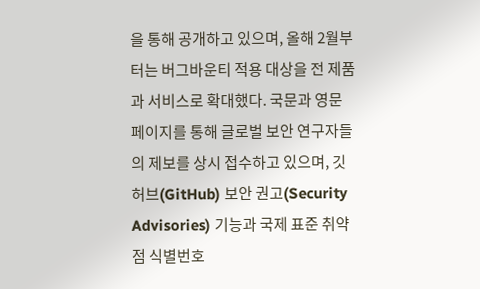을 통해 공개하고 있으며, 올해 2월부터는 버그바운티 적용 대상을 전 제품과 서비스로 확대했다. 국문과 영문 페이지를 통해 글로벌 보안 연구자들의 제보를 상시 접수하고 있으며, 깃허브(GitHub) 보안 권고(Security Advisories) 기능과 국제 표준 취약점 식별번호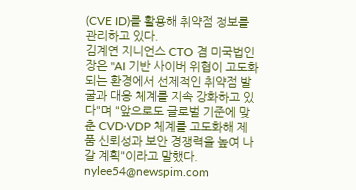(CVE ID)를 활용해 취약점 정보를 관리하고 있다.
김계연 지니언스 CTO 겸 미국법인장은 "AI 기반 사이버 위협이 고도화되는 환경에서 선제적인 취약점 발굴과 대응 체계를 지속 강화하고 있다"며 "앞으로도 글로벌 기준에 맞춘 CVD·VDP 체계를 고도화해 제품 신뢰성과 보안 경쟁력을 높여 나갈 계획"이라고 말했다.
nylee54@newspim.com